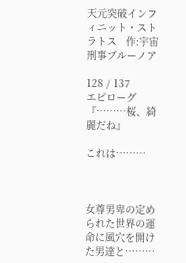天元突破インフィニット・ストラトス   作:宇宙刑事ブルーノア

128 / 137
エピローグ『………桜、綺麗だね』

これは………



女尊男卑の定められた世界の運命に風穴を開けた男達と………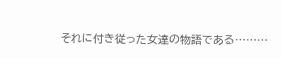それに付き従った女達の物語である………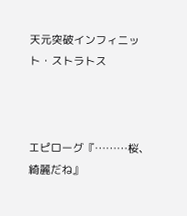天元突破インフィニット・ストラトス



エピローグ『………桜、綺麗だね』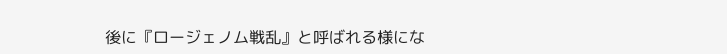後に『ロージェノム戦乱』と呼ばれる様にな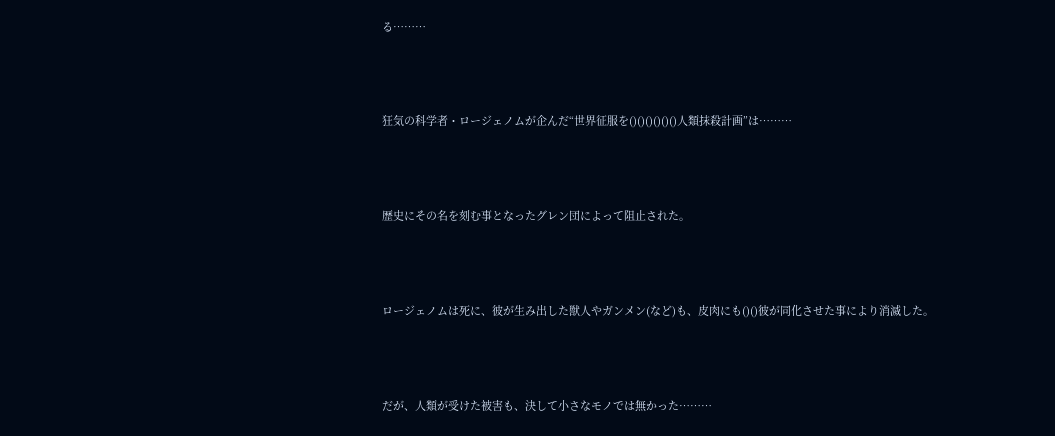る………



狂気の科学者・ロージェノムが企んだ“世界征服を()()()()()()人類抹殺計画”は………



歴史にその名を刻む事となったグレン団によって阻止された。



ロージェノムは死に、彼が生み出した獣人やガンメン(など)も、皮肉にも()()彼が同化させた事により消滅した。



だが、人類が受けた被害も、決して小さなモノでは無かった………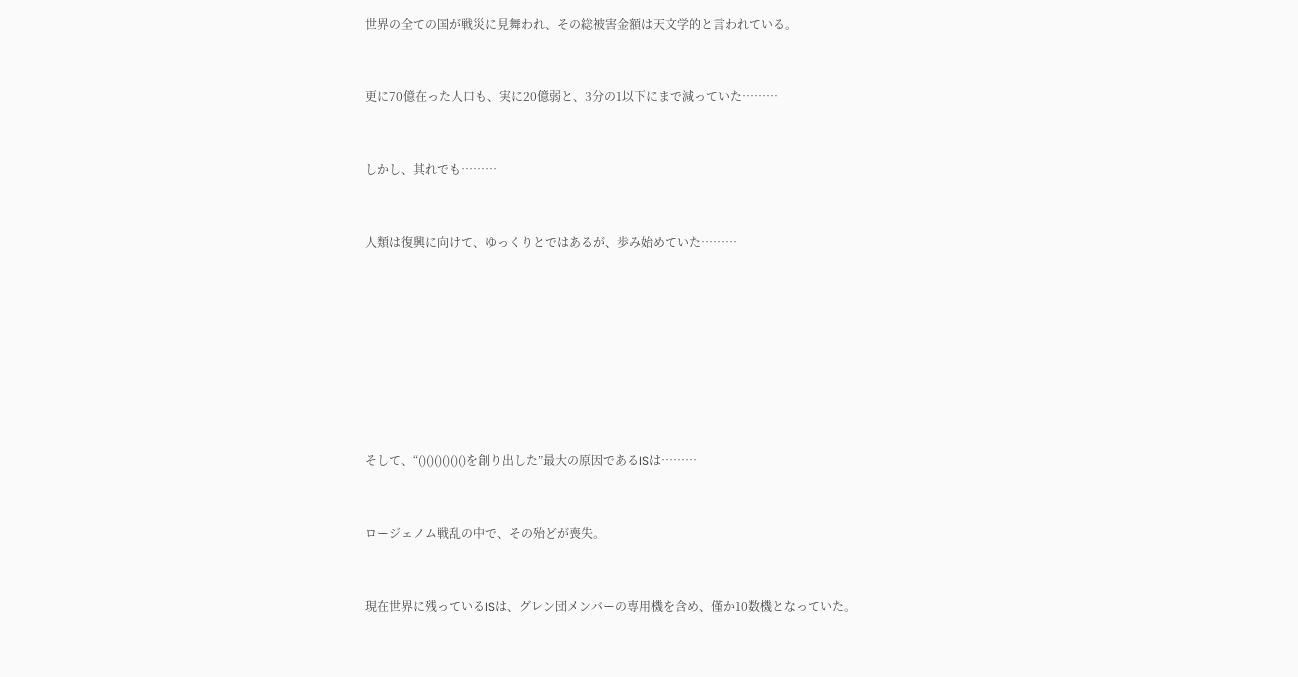世界の全ての国が戦災に見舞われ、その総被害金額は天文学的と言われている。



更に70億在った人口も、実に20億弱と、3分の1以下にまで減っていた………



しかし、其れでも………



人類は復興に向けて、ゆっくりとではあるが、歩み始めていた………











そして、“()()()()()()を創り出した”最大の原因であるISは………



ロージェノム戦乱の中で、その殆どが喪失。



現在世界に残っているISは、グレン団メンバーの専用機を含め、僅か10数機となっていた。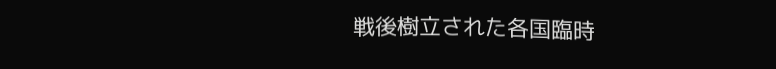戦後樹立された各国臨時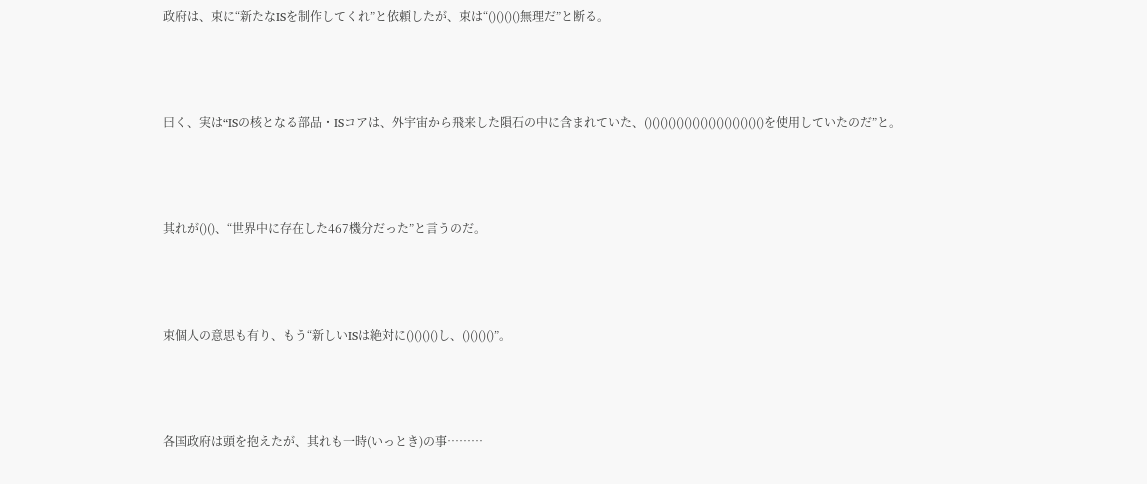政府は、束に“新たなISを制作してくれ”と依頼したが、束は“()()()()無理だ”と断る。



曰く、実は“ISの核となる部品・ISコアは、外宇宙から飛来した隕石の中に含まれていた、()()()()()()()()()()()()()()()を使用していたのだ”と。



其れが()()、“世界中に存在した467機分だった”と言うのだ。



束個人の意思も有り、もう“新しいISは絶対に()()()()し、()()()()”。



各国政府は頭を抱えたが、其れも一時(いっとき)の事………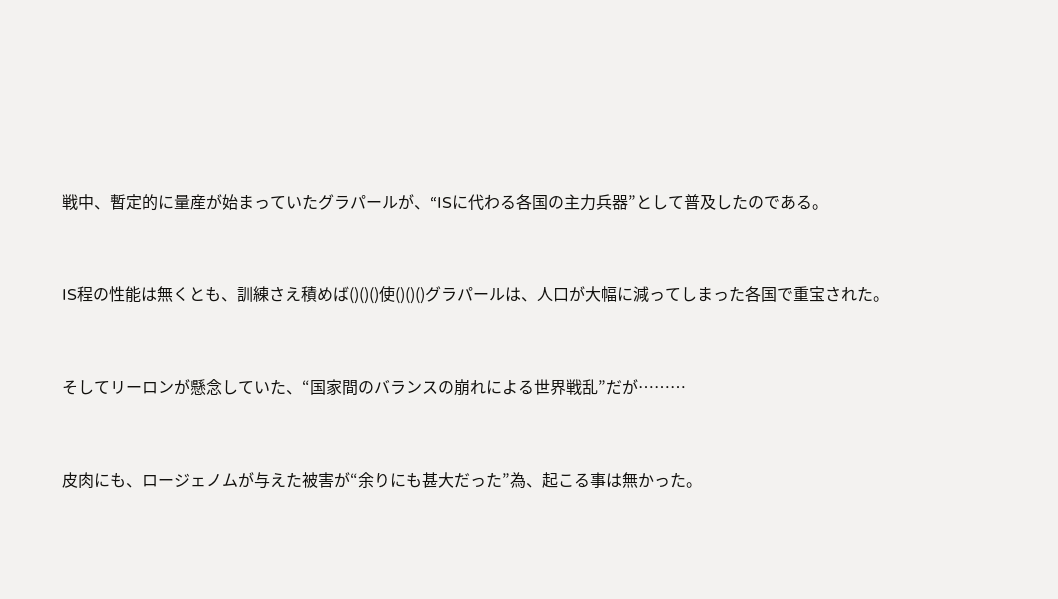戦中、暫定的に量産が始まっていたグラパールが、“ISに代わる各国の主力兵器”として普及したのである。



IS程の性能は無くとも、訓練さえ積めば()()()使()()()グラパールは、人口が大幅に減ってしまった各国で重宝された。



そしてリーロンが懸念していた、“国家間のバランスの崩れによる世界戦乱”だが………



皮肉にも、ロージェノムが与えた被害が“余りにも甚大だった”為、起こる事は無かった。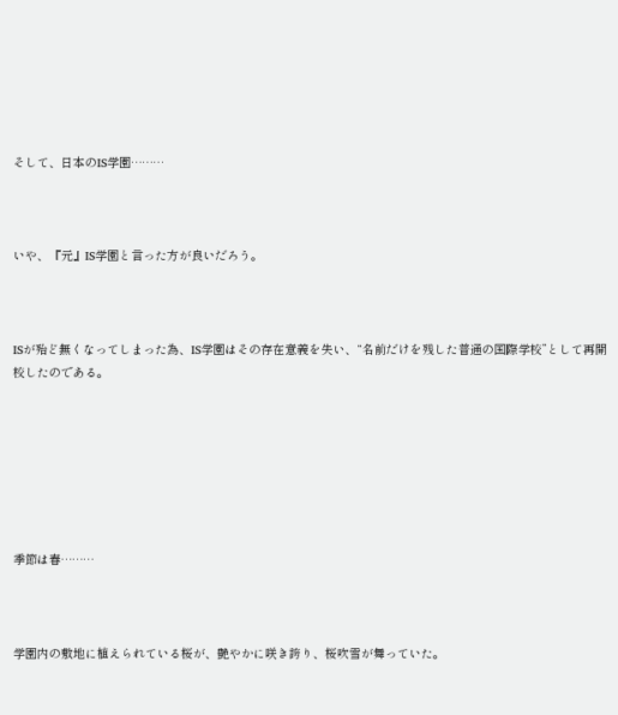そして、日本のIS学園………



いや、『元』IS学園と言った方が良いだろう。



ISが殆ど無くなってしまった為、IS学園はその存在意義を失い、“名前だけを残した普通の国際学校”として再開校したのである。







季節は春………



学園内の敷地に植えられている桜が、艶やかに咲き誇り、桜吹雪が舞っていた。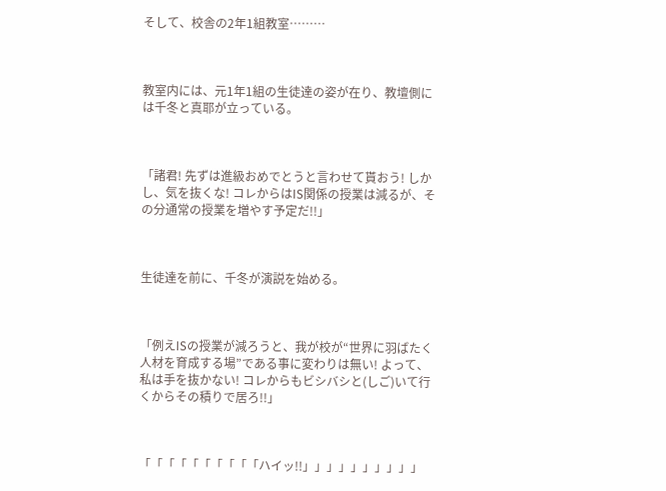そして、校舎の2年1組教室………



教室内には、元1年1組の生徒達の姿が在り、教壇側には千冬と真耶が立っている。



「諸君! 先ずは進級おめでとうと言わせて貰おう! しかし、気を抜くな! コレからはIS関係の授業は減るが、その分通常の授業を増やす予定だ!!」



生徒達を前に、千冬が演説を始める。



「例えISの授業が減ろうと、我が校が“世界に羽ばたく人材を育成する場”である事に変わりは無い! よって、私は手を抜かない! コレからもビシバシと(しご)いて行くからその積りで居ろ!!」



「「「「「「「「「「ハイッ!!」」」」」」」」」」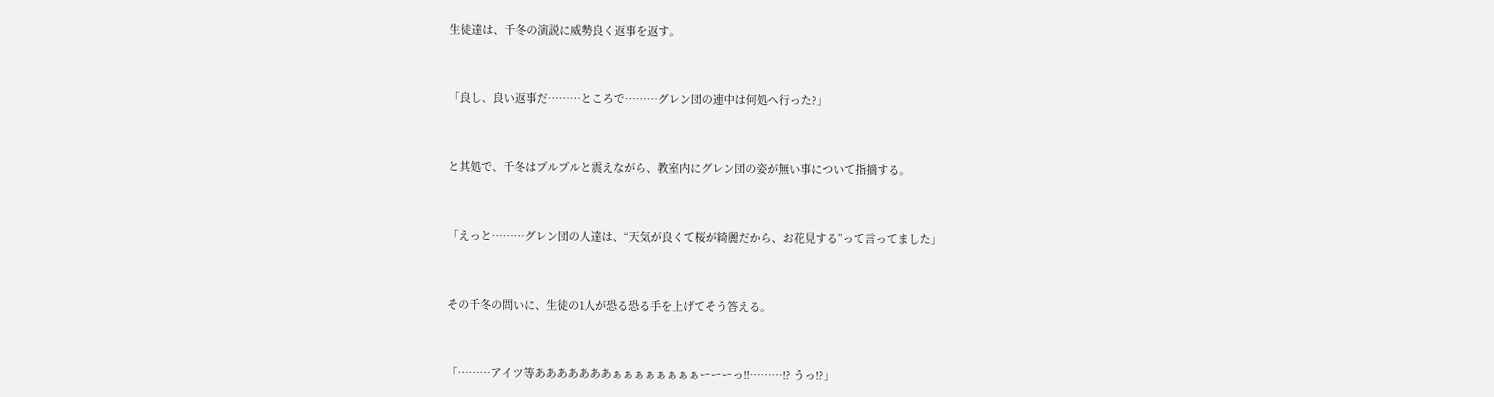生徒達は、千冬の演説に威勢良く返事を返す。



「良し、良い返事だ………ところで………グレン団の連中は何処へ行った?」



と其処で、千冬はプルプルと震えながら、教室内にグレン団の姿が無い事について指摘する。



「えっと………グレン団の人達は、“天気が良くて桜が綺麗だから、お花見する”って言ってました」



その千冬の問いに、生徒の1人が恐る恐る手を上げてそう答える。



「………アイツ等あああああああぁぁぁぁぁぁぁぁーーーっ!!………!? うっ!?」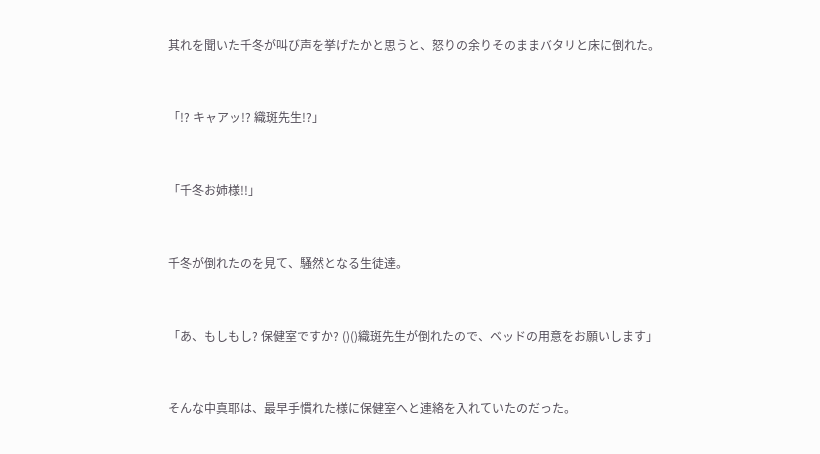其れを聞いた千冬が叫び声を挙げたかと思うと、怒りの余りそのままバタリと床に倒れた。



「!? キャアッ!? 織斑先生!?」



「千冬お姉様!!」



千冬が倒れたのを見て、騒然となる生徒達。



「あ、もしもし? 保健室ですか? ()()織斑先生が倒れたので、ベッドの用意をお願いします」



そんな中真耶は、最早手慣れた様に保健室へと連絡を入れていたのだった。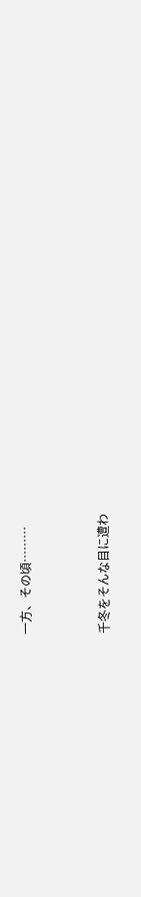一方、その頃………



千冬をそんな目に遭わ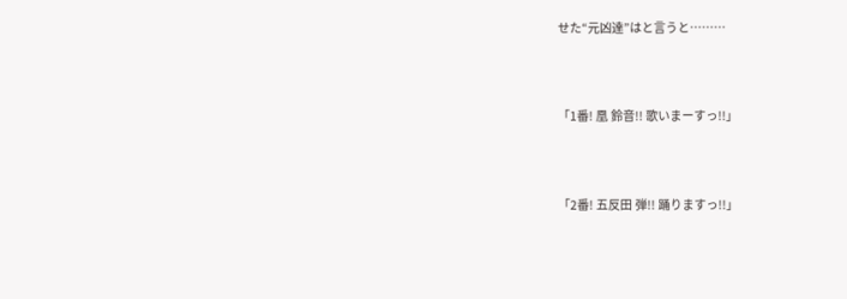せた“元凶達”はと言うと………



「1番! 凰 鈴音!! 歌いまーすっ!!」



「2番! 五反田 弾!! 踊りますっ!!」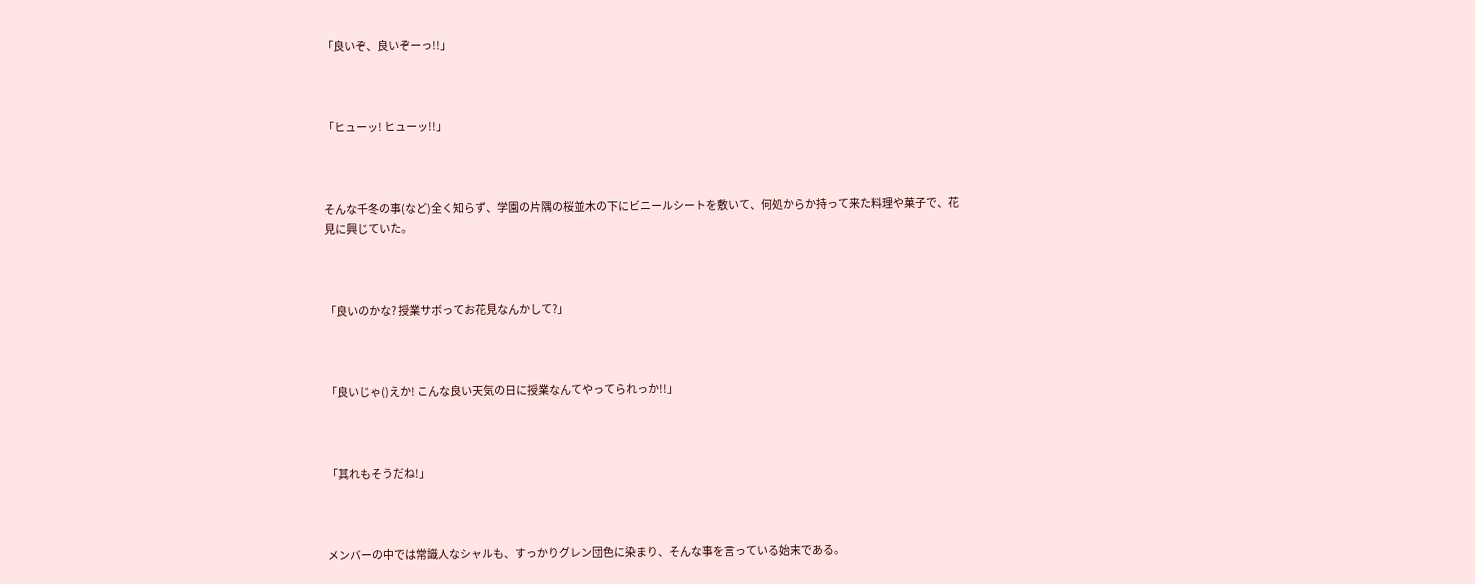「良いぞ、良いぞーっ!!」



「ヒューッ! ヒューッ!!」



そんな千冬の事(など)全く知らず、学園の片隅の桜並木の下にビニールシートを敷いて、何処からか持って来た料理や菓子で、花見に興じていた。



「良いのかな? 授業サボってお花見なんかして?」



「良いじゃ()えか! こんな良い天気の日に授業なんてやってられっか!!」



「其れもそうだね!」



メンバーの中では常識人なシャルも、すっかりグレン団色に染まり、そんな事を言っている始末である。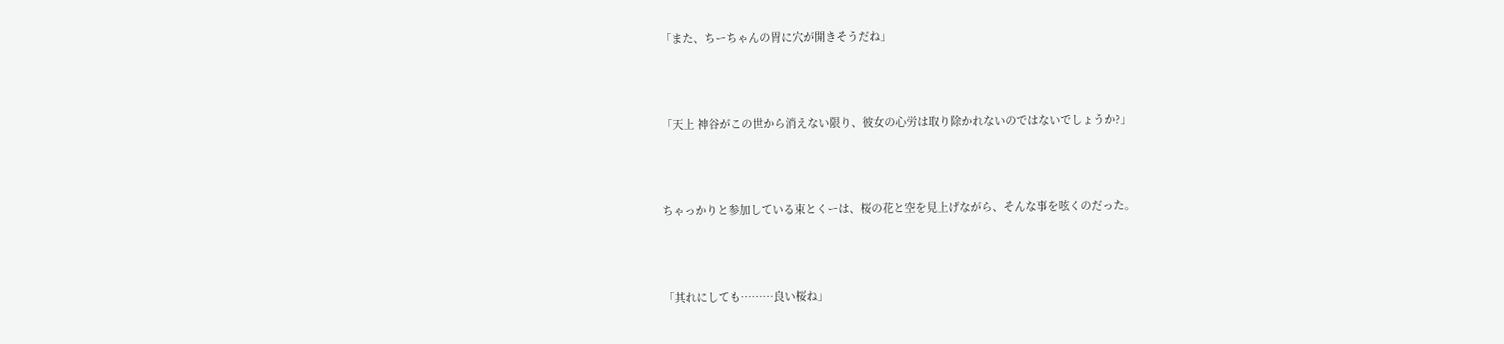「また、ちーちゃんの胃に穴が開きそうだね」



「天上 神谷がこの世から消えない限り、彼女の心労は取り除かれないのではないでしょうか?」



ちゃっかりと参加している束とくーは、桜の花と空を見上げながら、そんな事を呟くのだった。



「其れにしても………良い桜ね」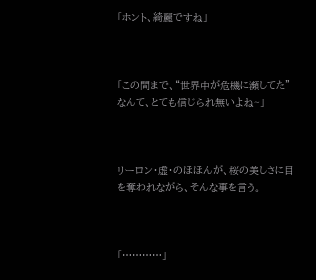「ホント、綺麗ですね」



「この間まで、“世界中が危機に瀕してた”なんて、とても信じられ無いよね~」



リーロン・虚・のほほんが、桜の美しさに目を奪われながら、そんな事を言う。



「…………」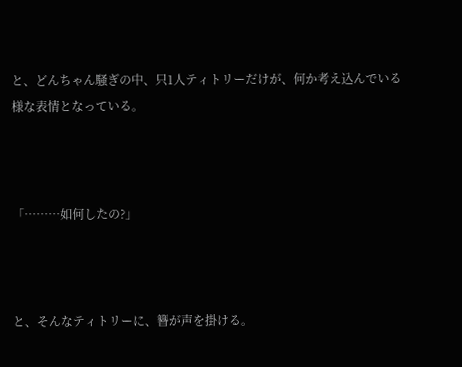と、どんちゃん騒ぎの中、只1人ティトリーだけが、何か考え込んでいる様な表情となっている。



「………如何したの?」



と、そんなティトリーに、簪が声を掛ける。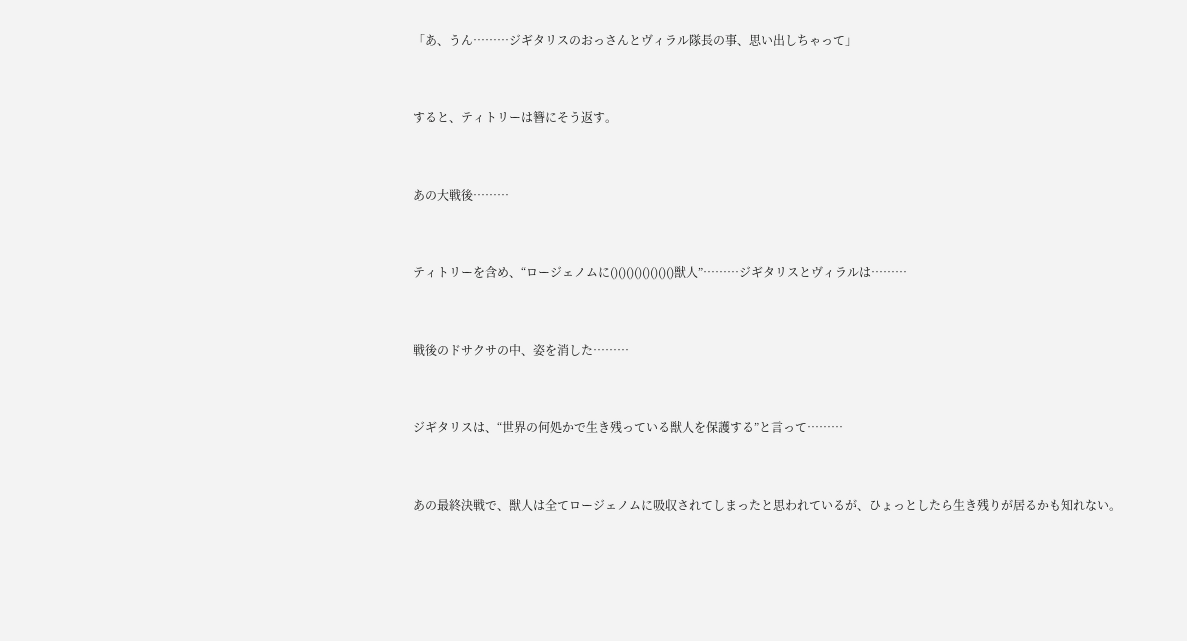「あ、うん………ジギタリスのおっさんとヴィラル隊長の事、思い出しちゃって」



すると、ティトリーは簪にそう返す。



あの大戦後………



ティトリーを含め、“ロージェノムに()()()()()()()()獣人”………ジギタリスとヴィラルは………



戦後のドサクサの中、姿を消した………



ジギタリスは、“世界の何処かで生き残っている獣人を保護する”と言って………



あの最終決戦で、獣人は全てロージェノムに吸収されてしまったと思われているが、ひょっとしたら生き残りが居るかも知れない。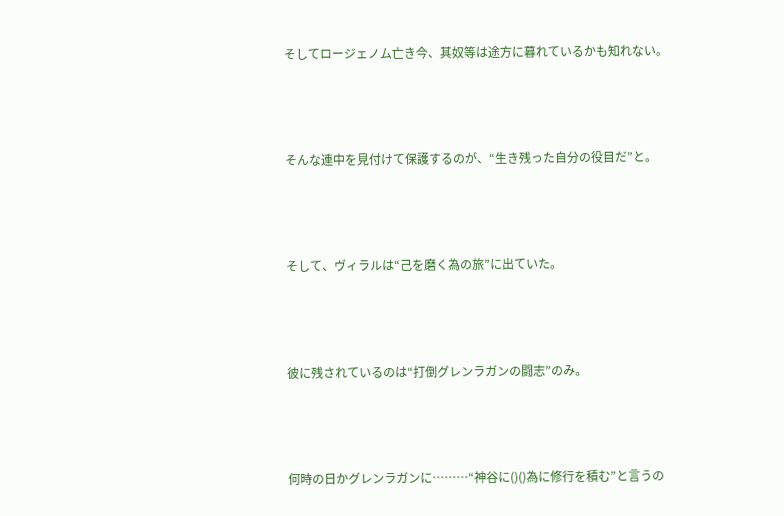そしてロージェノム亡き今、其奴等は途方に暮れているかも知れない。



そんな連中を見付けて保護するのが、“生き残った自分の役目だ”と。



そして、ヴィラルは“己を磨く為の旅”に出ていた。



彼に残されているのは“打倒グレンラガンの闘志”のみ。



何時の日かグレンラガンに………“神谷に()()為に修行を積む”と言うの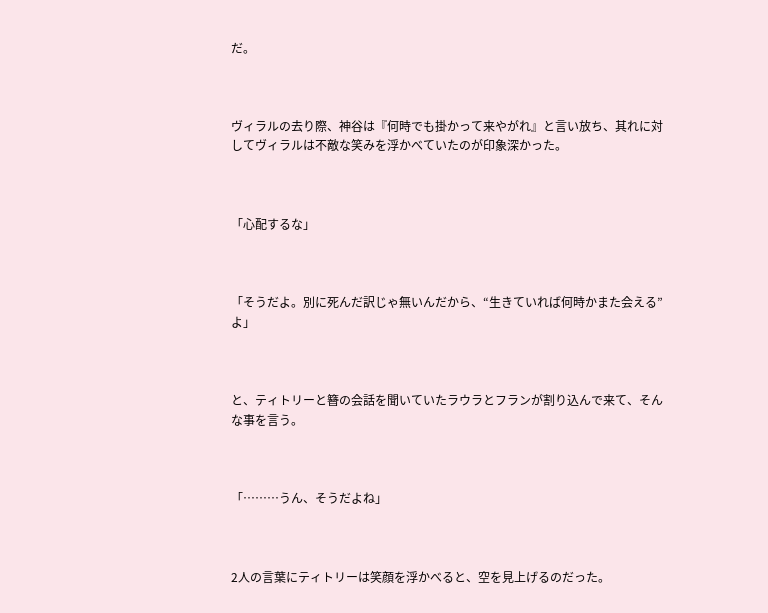だ。



ヴィラルの去り際、神谷は『何時でも掛かって来やがれ』と言い放ち、其れに対してヴィラルは不敵な笑みを浮かべていたのが印象深かった。



「心配するな」



「そうだよ。別に死んだ訳じゃ無いんだから、“生きていれば何時かまた会える”よ」



と、ティトリーと簪の会話を聞いていたラウラとフランが割り込んで来て、そんな事を言う。



「………うん、そうだよね」



2人の言葉にティトリーは笑顔を浮かべると、空を見上げるのだった。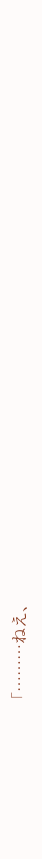「………ねえ、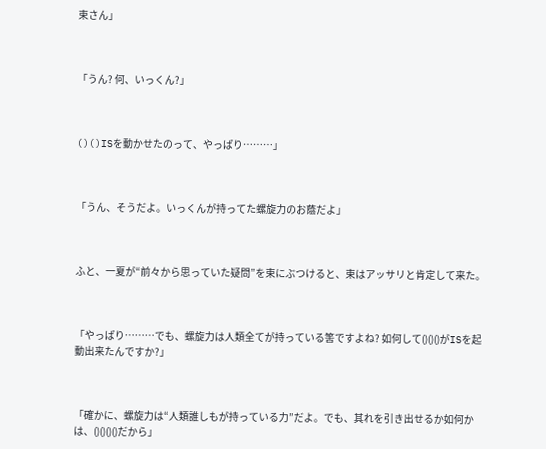束さん」



「うん? 何、いっくん?」



()()ISを動かせたのって、やっぱり………」



「うん、そうだよ。いっくんが持ってた螺旋力のお蔭だよ」



ふと、一夏が“前々から思っていた疑問”を束にぶつけると、束はアッサリと肯定して来た。



「やっぱり………でも、螺旋力は人類全てが持っている筈ですよね? 如何して()()()がISを起動出来たんですか?」



「確かに、螺旋力は“人類誰しもが持っている力”だよ。でも、其れを引き出せるか如何かは、()()()()だから」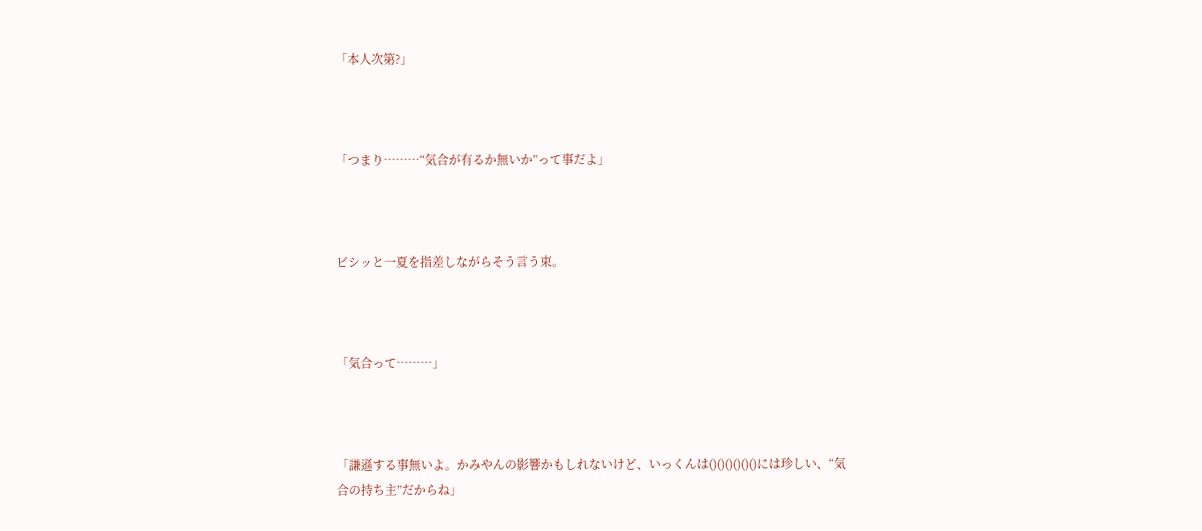「本人次第?」



「つまり………“気合が有るか無いか”って事だよ」



ビシッと一夏を指差しながらそう言う束。



「気合って………」



「謙遜する事無いよ。かみやんの影響かもしれないけど、いっくんは()()()()()()には珍しい、“気合の持ち主”だからね」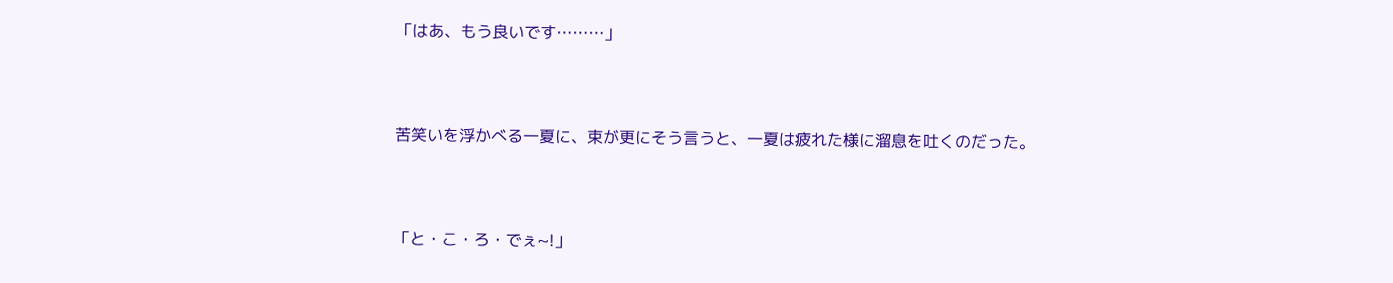「はあ、もう良いです………」



苦笑いを浮かべる一夏に、束が更にそう言うと、一夏は疲れた様に溜息を吐くのだった。



「と・こ・ろ・でぇ~!」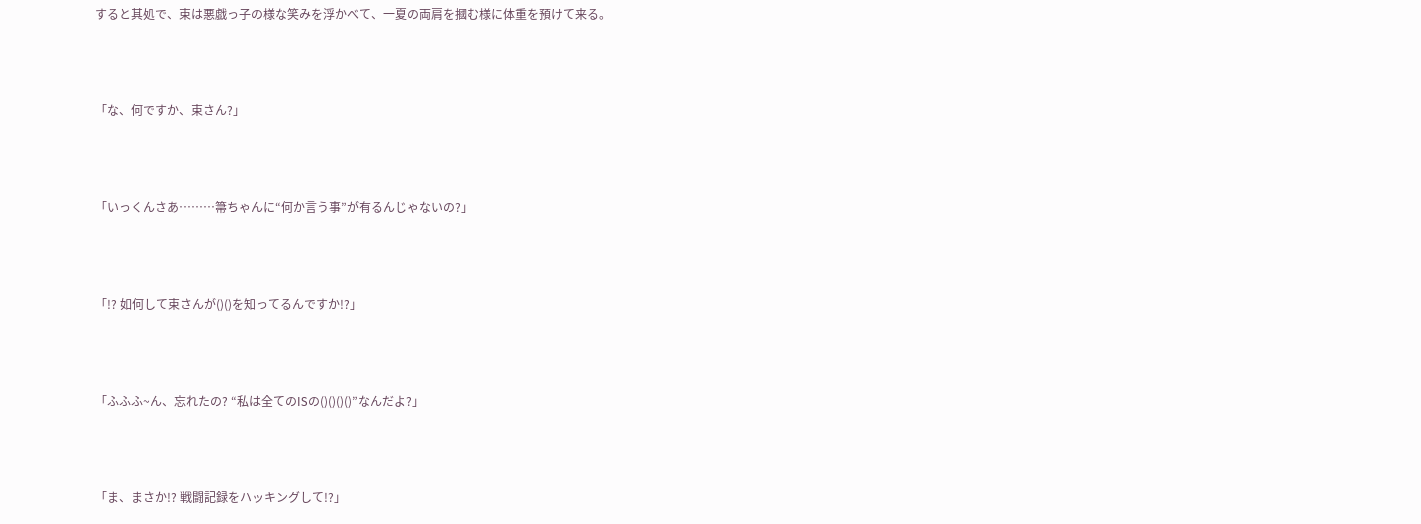すると其処で、束は悪戯っ子の様な笑みを浮かべて、一夏の両肩を摑む様に体重を預けて来る。



「な、何ですか、束さん?」



「いっくんさあ………箒ちゃんに“何か言う事”が有るんじゃないの?」



「!? 如何して束さんが()()を知ってるんですか!?」



「ふふふ~ん、忘れたの? “私は全てのISの()()()()”なんだよ?」



「ま、まさか!? 戦闘記録をハッキングして!?」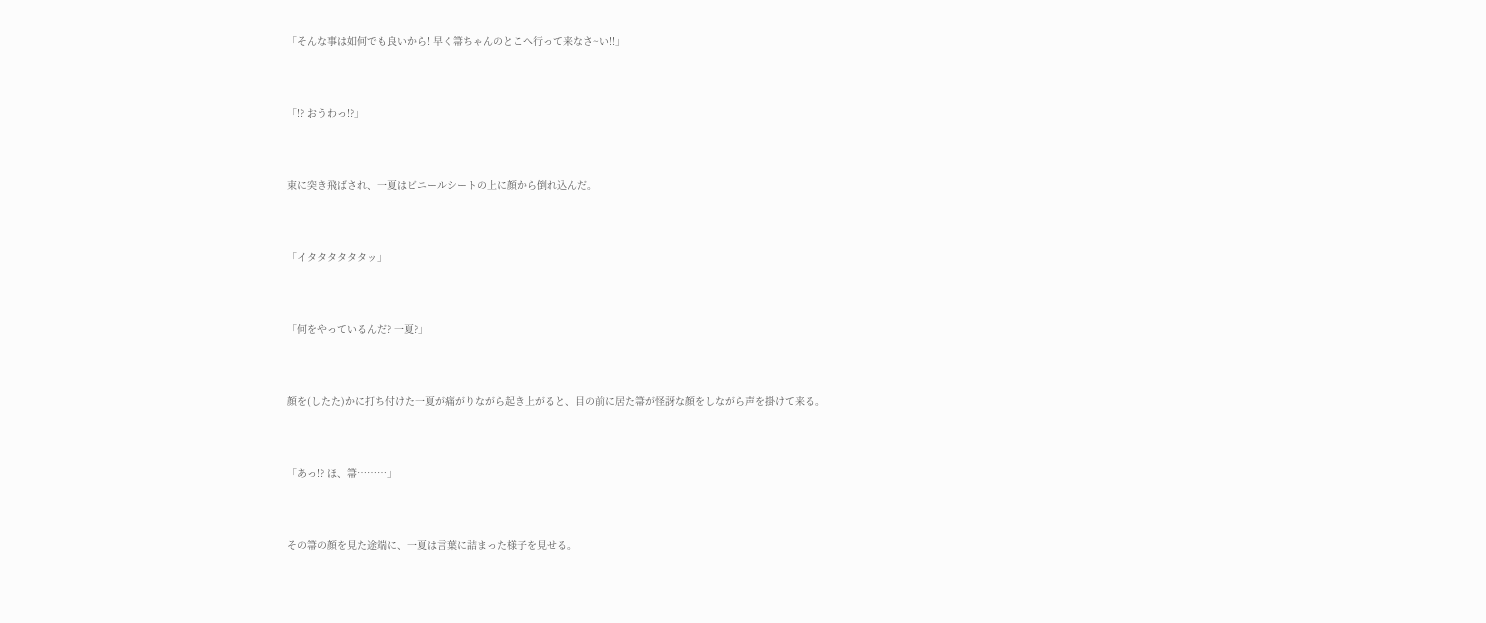「そんな事は如何でも良いから! 早く箒ちゃんのとこへ行って来なさ~い!!」



「!? おうわっ!?」



束に突き飛ばされ、一夏はビニールシートの上に顔から倒れ込んだ。



「イタタタタタタッ」



「何をやっているんだ? 一夏?」



顔を(したた)かに打ち付けた一夏が痛がりながら起き上がると、目の前に居た箒が怪訝な顔をしながら声を掛けて来る。



「あっ!? ほ、箒………」



その箒の顔を見た途端に、一夏は言葉に詰まった様子を見せる。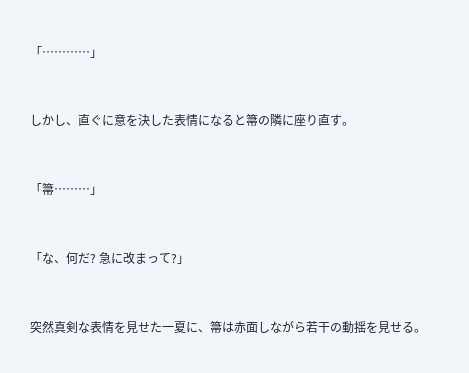「…………」



しかし、直ぐに意を決した表情になると箒の隣に座り直す。



「箒………」



「な、何だ? 急に改まって?」



突然真剣な表情を見せた一夏に、箒は赤面しながら若干の動揺を見せる。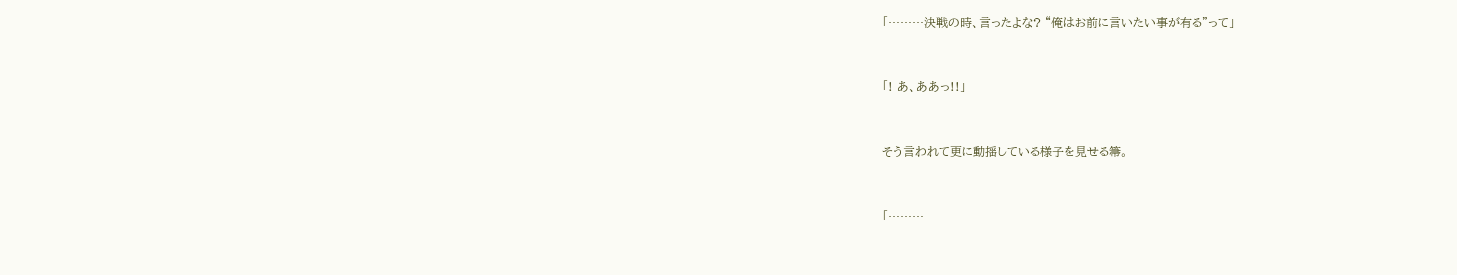「………決戦の時、言ったよな? “俺はお前に言いたい事が有る”って」



「! あ、ああっ!!」



そう言われて更に動揺している様子を見せる箒。



「………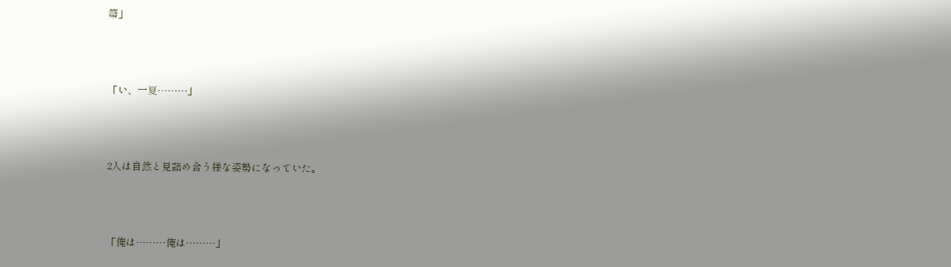箒」



「い、一夏………」



2人は自然と見詰め合う様な姿勢になっていた。



「俺は………俺は………」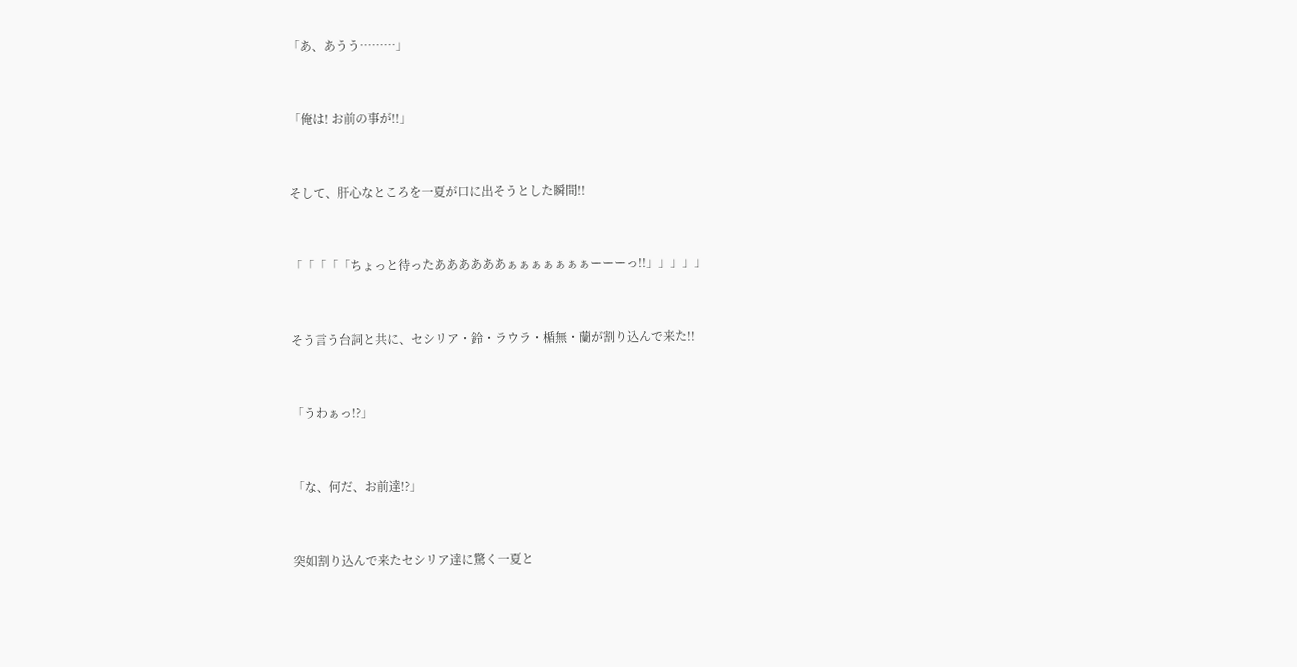「あ、あうう………」



「俺は! お前の事が!!」



そして、肝心なところを一夏が口に出そうとした瞬間!!



「「「「「ちょっと待ったああああああぁぁぁぁぁぁぁーーーっ!!」」」」」



そう言う台詞と共に、セシリア・鈴・ラウラ・楯無・蘭が割り込んで来た!!



「うわぁっ!?」



「な、何だ、お前達!?」



突如割り込んで来たセシリア達に驚く一夏と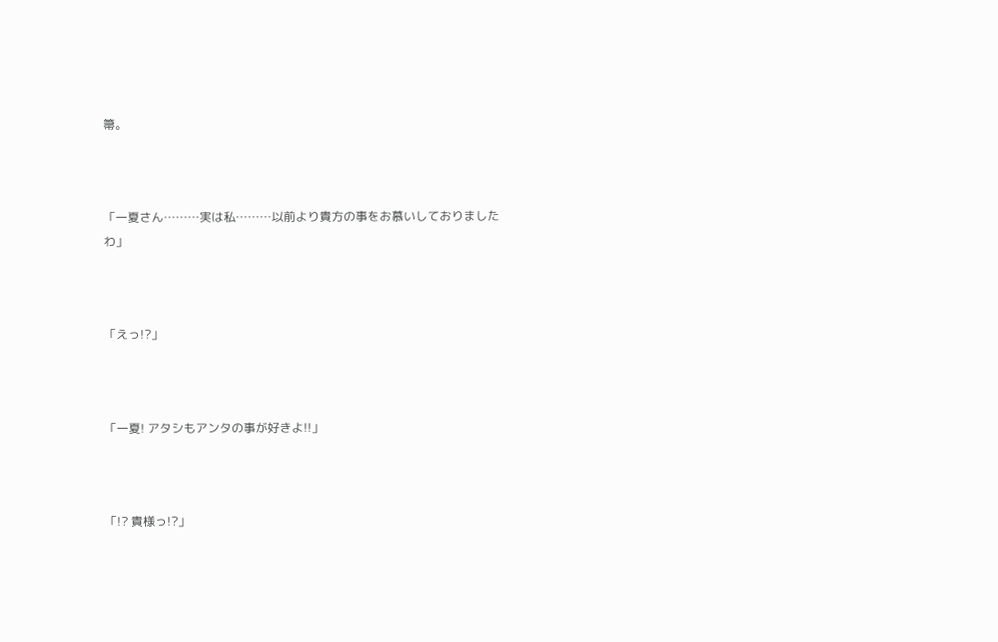箒。



「一夏さん………実は私………以前より貴方の事をお慕いしておりましたわ」



「えっ!?」



「一夏! アタシもアンタの事が好きよ!!」



「!? 貴様っ!?」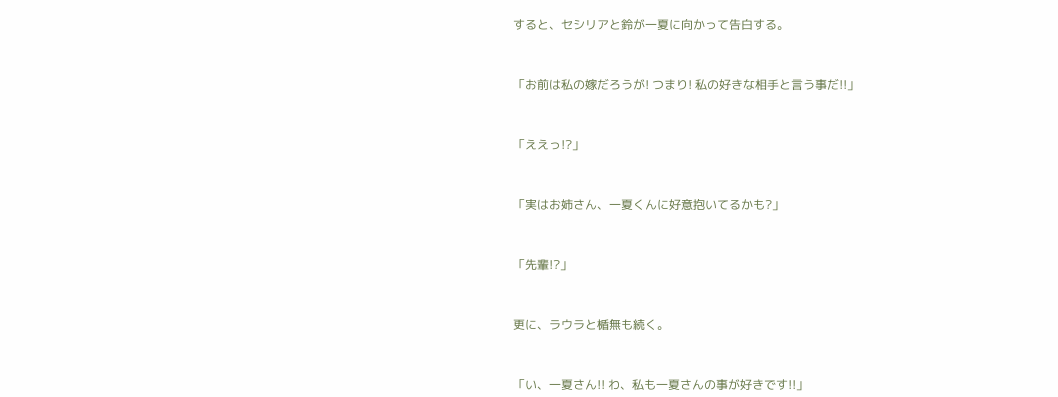すると、セシリアと鈴が一夏に向かって告白する。



「お前は私の嫁だろうが! つまり! 私の好きな相手と言う事だ!!」



「ええっ!?」



「実はお姉さん、一夏くんに好意抱いてるかも?」



「先輩!?」



更に、ラウラと楯無も続く。



「い、一夏さん!! わ、私も一夏さんの事が好きです!!」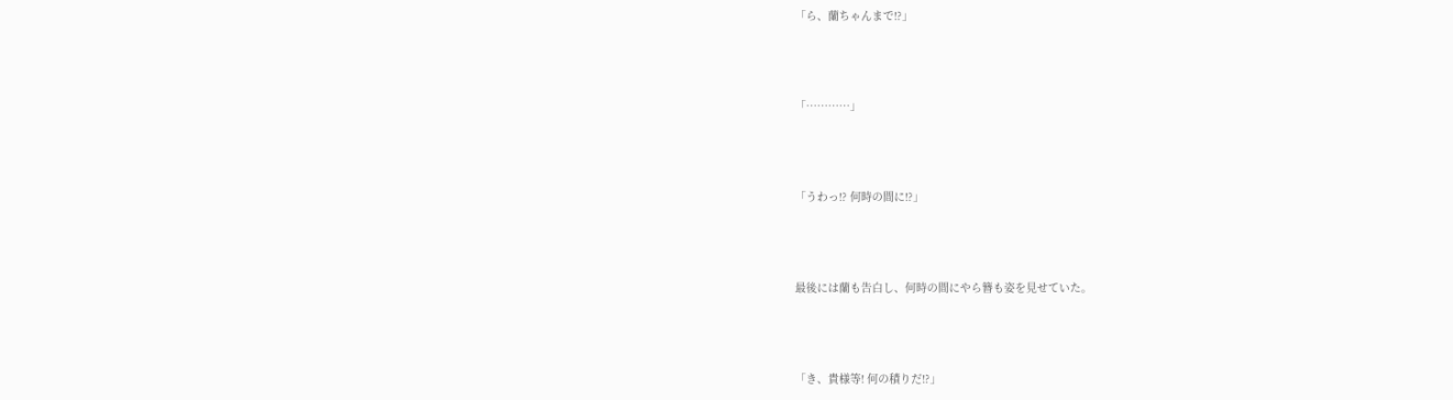「ら、蘭ちゃんまで!?」



「…………」



「うわっ!? 何時の間に!?」



最後には蘭も告白し、何時の間にやら簪も姿を見せていた。



「き、貴様等! 何の積りだ!?」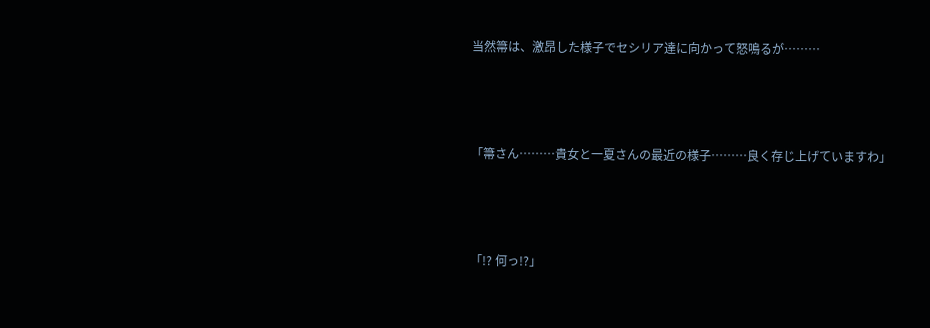当然箒は、激昂した様子でセシリア達に向かって怒鳴るが………



「箒さん………貴女と一夏さんの最近の様子………良く存じ上げていますわ」



「!? 何っ!?」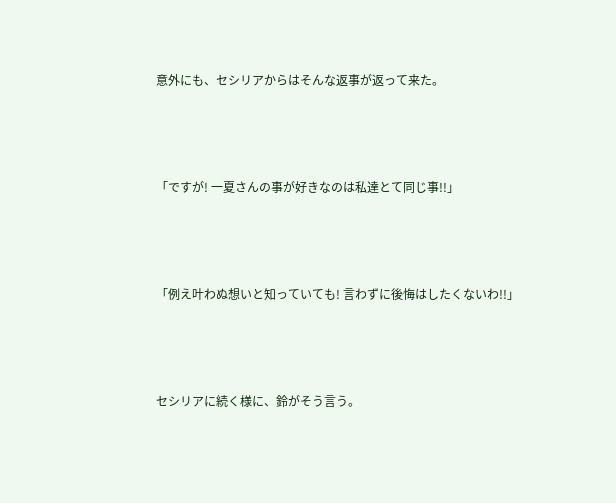意外にも、セシリアからはそんな返事が返って来た。



「ですが! 一夏さんの事が好きなのは私達とて同じ事!!」



「例え叶わぬ想いと知っていても! 言わずに後悔はしたくないわ!!」



セシリアに続く様に、鈴がそう言う。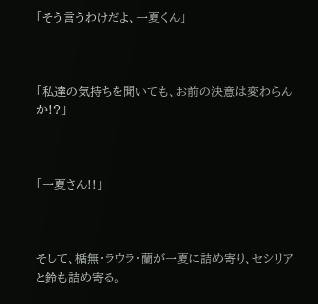「そう言うわけだよ、一夏くん」



「私達の気持ちを聞いても、お前の決意は変わらんか!?」



「一夏さん!!」



そして、楯無・ラウラ・蘭が一夏に詰め寄り、セシリアと鈴も詰め寄る。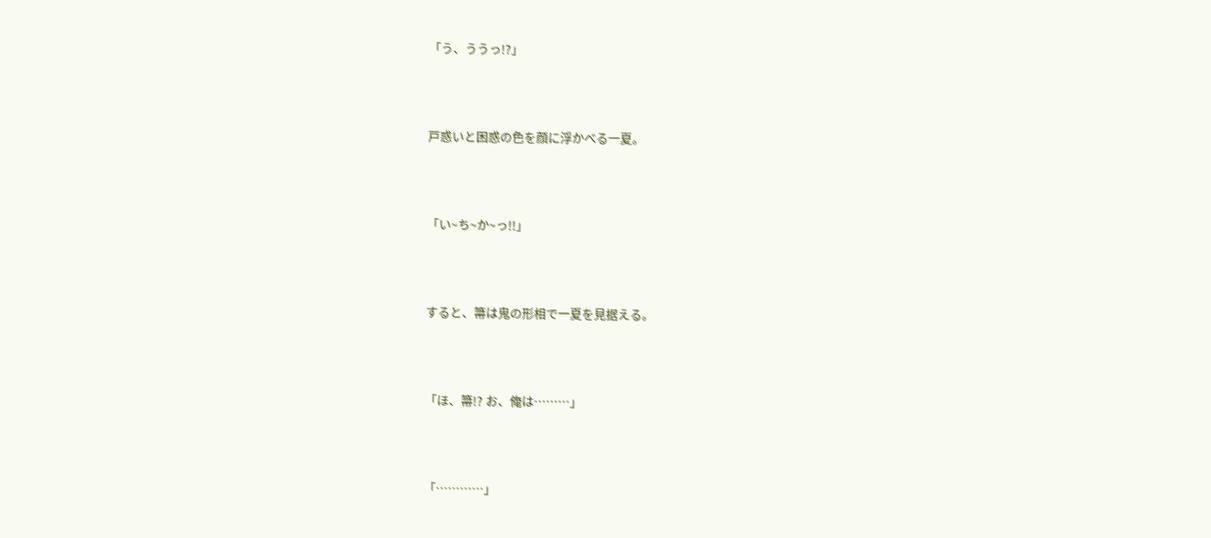「う、ううっ!?」



戸惑いと困惑の色を顔に浮かべる一夏。



「い~ち~か~っ!!」



すると、箒は鬼の形相で一夏を見据える。



「ほ、箒!? お、俺は………」



「…………」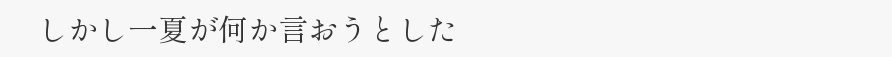しかし一夏が何か言おうとした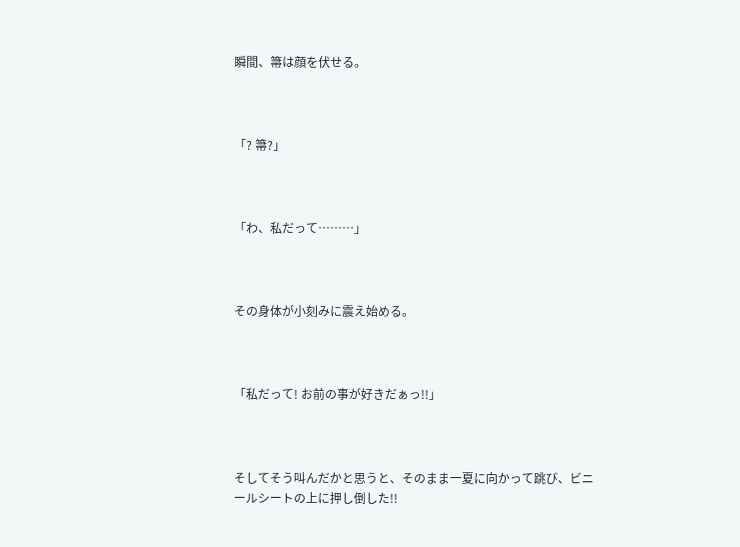瞬間、箒は顔を伏せる。



「? 箒?」



「わ、私だって………」



その身体が小刻みに震え始める。



「私だって! お前の事が好きだぁっ!!」



そしてそう叫んだかと思うと、そのまま一夏に向かって跳び、ビニールシートの上に押し倒した!!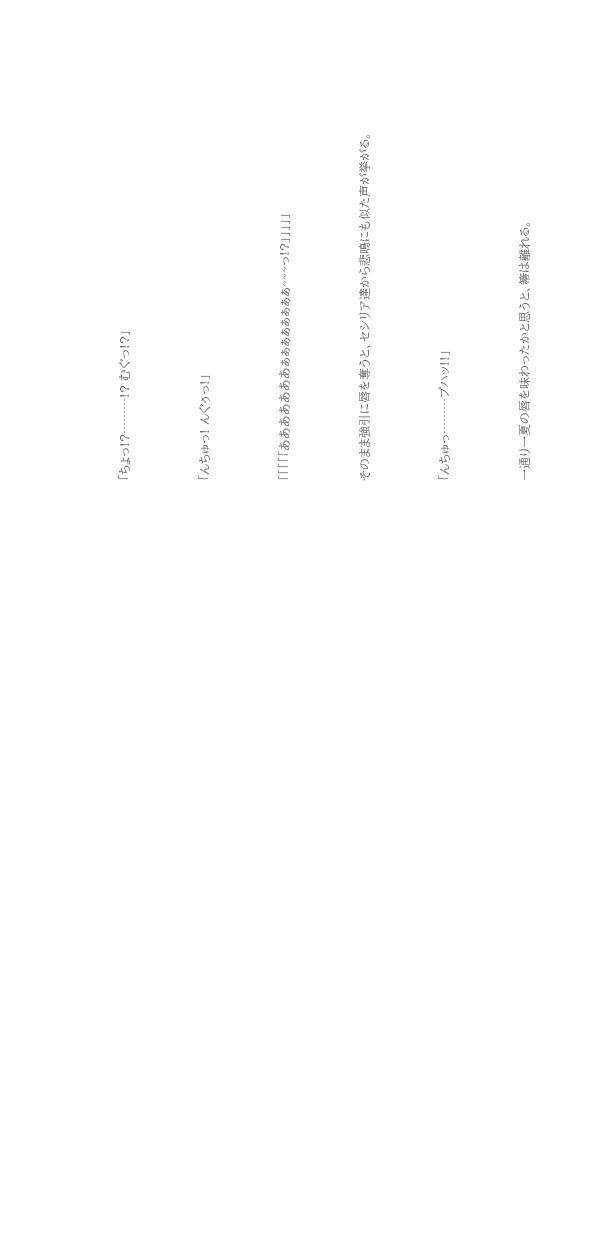「ちょっ!?………!? むぐっ!?」



「んちゅっ! んぐぅっ!」



「「「「「あああああああぁぁぁぁぁぁぁぁ~~~っ!?」」」」」



そのまま強引に唇を奪うと、セシリア達から悲鳴にも似た声が挙がる。



「んちゅっ………プハッ!!」



一通り一夏の唇を味わったかと思うと、箒は離れる。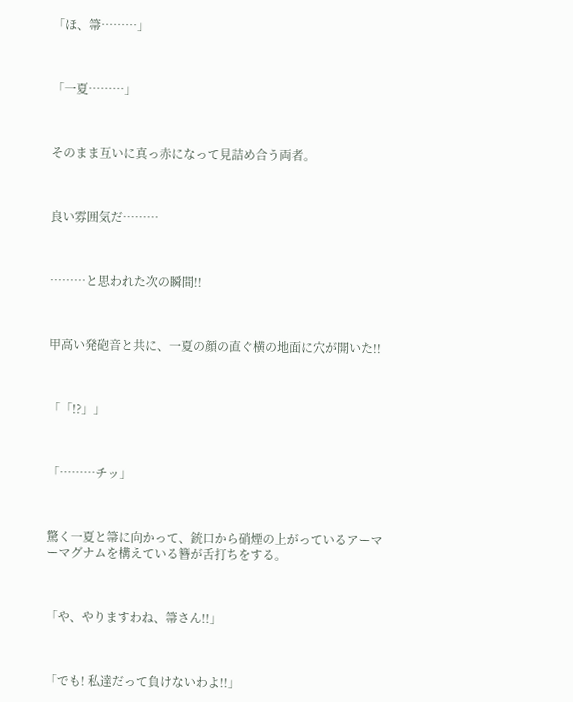「ほ、箒………」



「一夏………」



そのまま互いに真っ赤になって見詰め合う両者。



良い雰囲気だ………



………と思われた次の瞬間!!



甲高い発砲音と共に、一夏の顔の直ぐ横の地面に穴が開いた!!



「「!?」」



「………チッ」



驚く一夏と箒に向かって、銃口から硝煙の上がっているアーマーマグナムを構えている簪が舌打ちをする。



「や、やりますわね、箒さん!!」



「でも! 私達だって負けないわよ!!」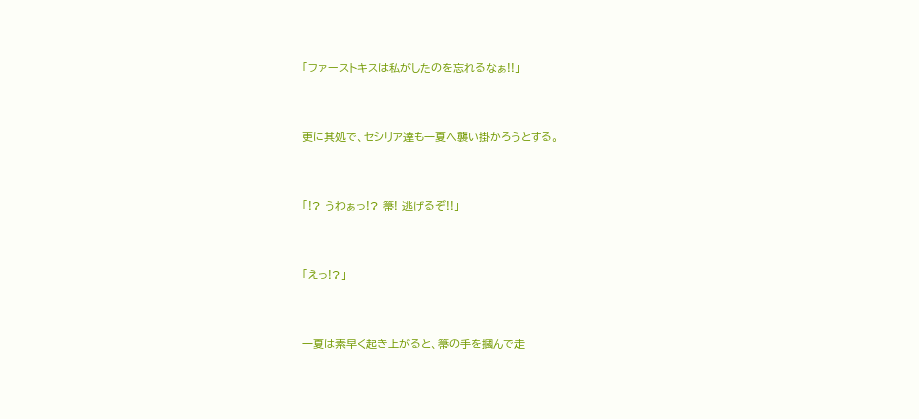「ファーストキスは私がしたのを忘れるなぁ!!」



更に其処で、セシリア達も一夏へ襲い掛かろうとする。



「!? うわぁっ!? 箒! 逃げるぞ!!」



「えっ!?」



一夏は素早く起き上がると、箒の手を摑んで走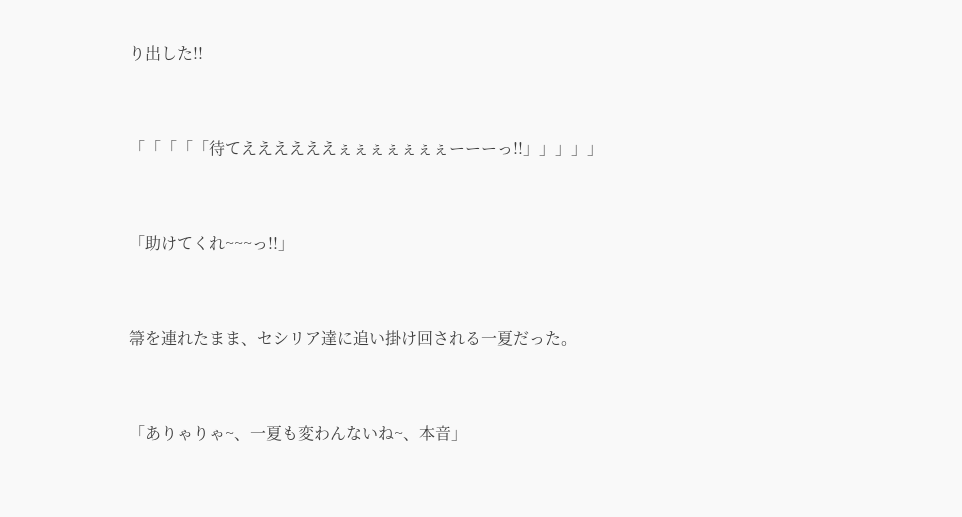り出した!!



「「「「「待てええええええぇぇぇぇぇぇぇーーーっ!!」」」」」



「助けてくれ~~~っ!!」



箒を連れたまま、セシリア達に追い掛け回される一夏だった。



「ありゃりゃ~、一夏も変わんないね~、本音」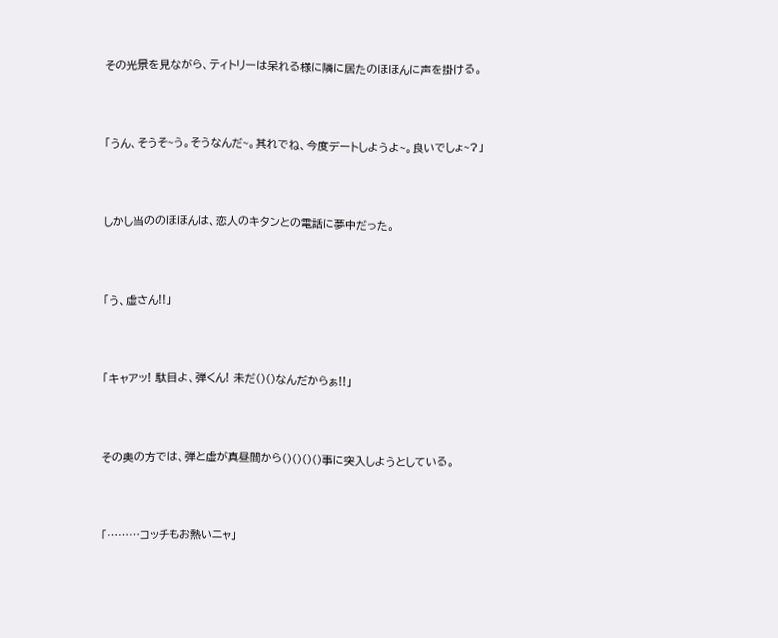その光景を見ながら、ティトリーは呆れる様に隣に居たのほほんに声を掛ける。



「うん、そうそ~う。そうなんだ~。其れでね、今度デートしようよ~。良いでしょ~?」



しかし当ののほほんは、恋人のキタンとの電話に夢中だった。



「う、虚さん!!」



「キャアッ! 駄目よ、弾くん! 未だ()()なんだからぁ!!」



その奥の方では、弾と虚が真昼間から()()()()事に突入しようとしている。



「………コッチもお熱いニャ」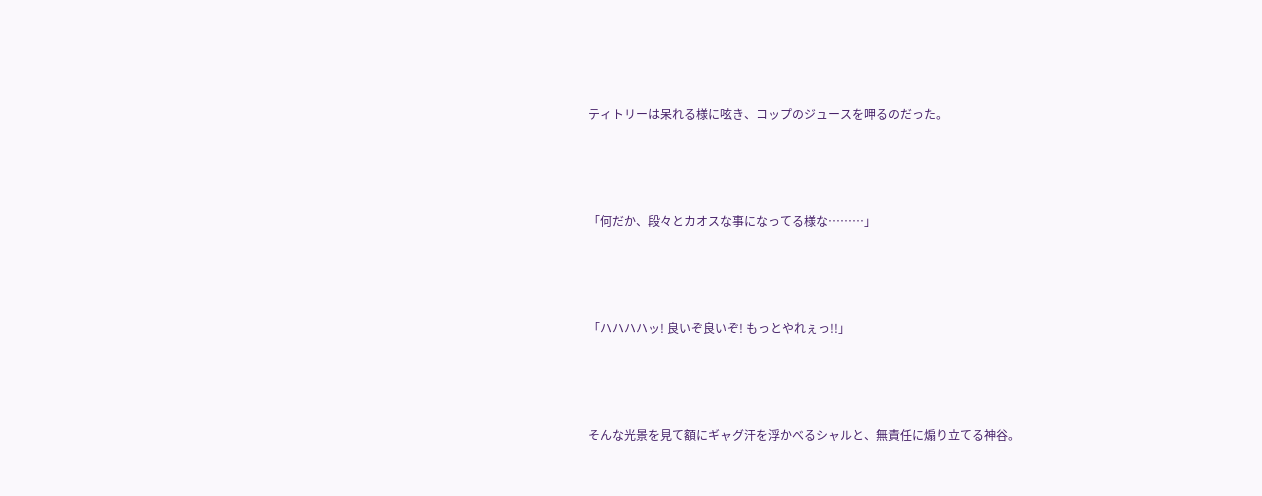ティトリーは呆れる様に呟き、コップのジュースを呷るのだった。



「何だか、段々とカオスな事になってる様な………」



「ハハハハッ! 良いぞ良いぞ! もっとやれぇっ!!」



そんな光景を見て額にギャグ汗を浮かべるシャルと、無責任に煽り立てる神谷。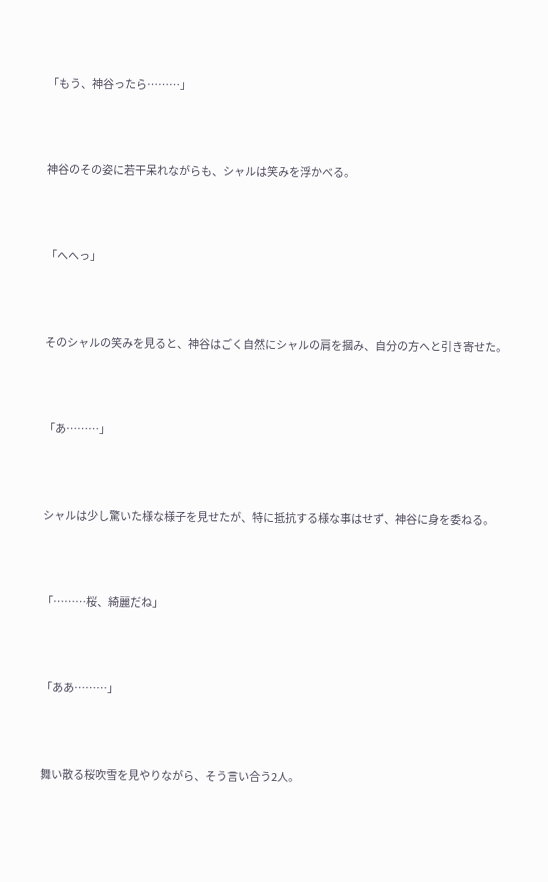「もう、神谷ったら………」



神谷のその姿に若干呆れながらも、シャルは笑みを浮かべる。



「へへっ」



そのシャルの笑みを見ると、神谷はごく自然にシャルの肩を摑み、自分の方へと引き寄せた。



「あ………」



シャルは少し驚いた様な様子を見せたが、特に抵抗する様な事はせず、神谷に身を委ねる。



「………桜、綺麗だね」



「ああ………」



舞い散る桜吹雪を見やりながら、そう言い合う2人。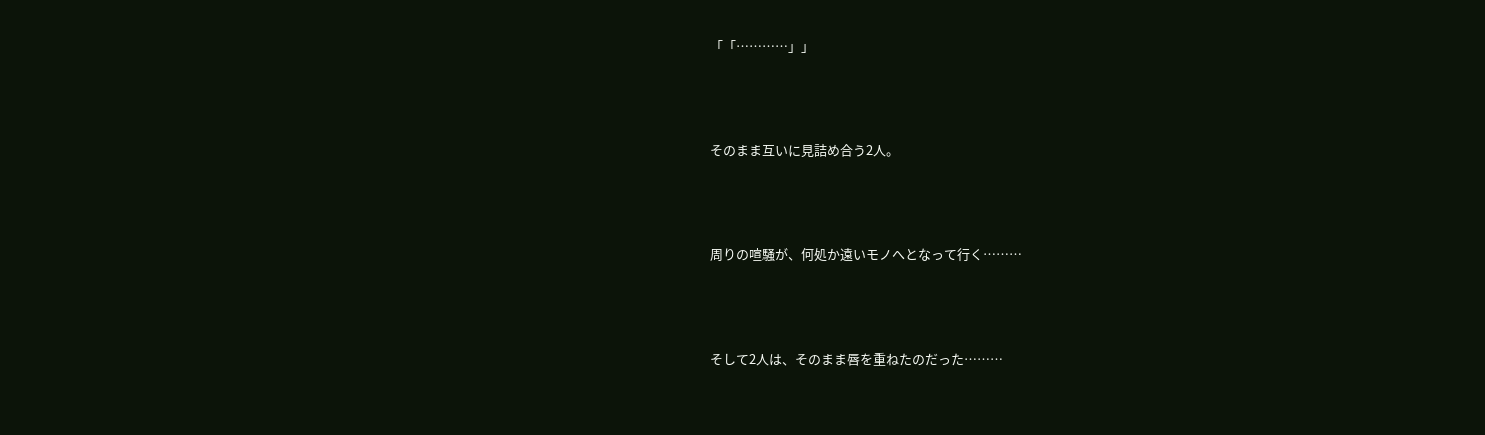「「…………」」



そのまま互いに見詰め合う2人。



周りの喧騒が、何処か遠いモノへとなって行く………



そして2人は、そのまま唇を重ねたのだった………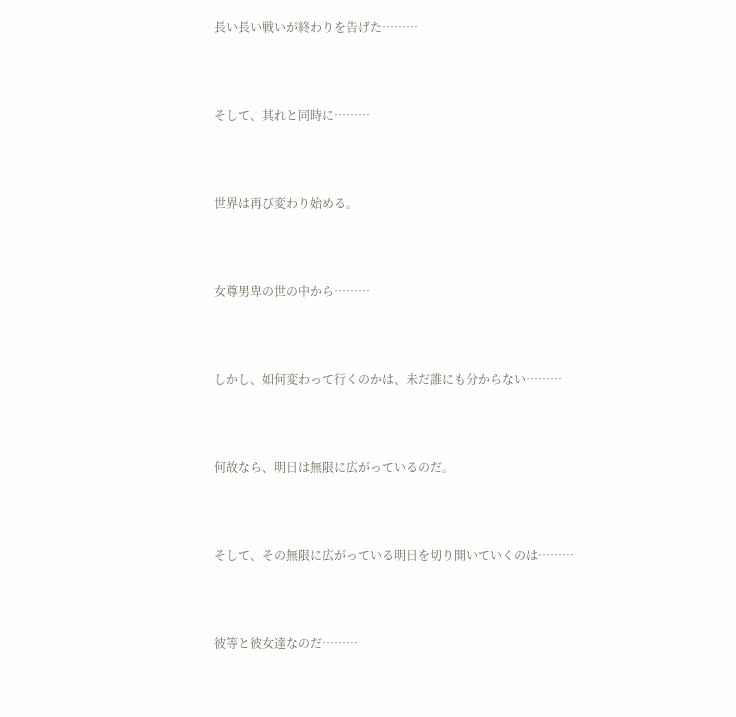長い長い戦いが終わりを告げた………



そして、其れと同時に………



世界は再び変わり始める。



女尊男卑の世の中から………



しかし、如何変わって行くのかは、未だ誰にも分からない………



何故なら、明日は無限に広がっているのだ。



そして、その無限に広がっている明日を切り開いていくのは………



彼等と彼女達なのだ………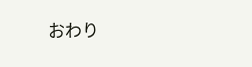おわり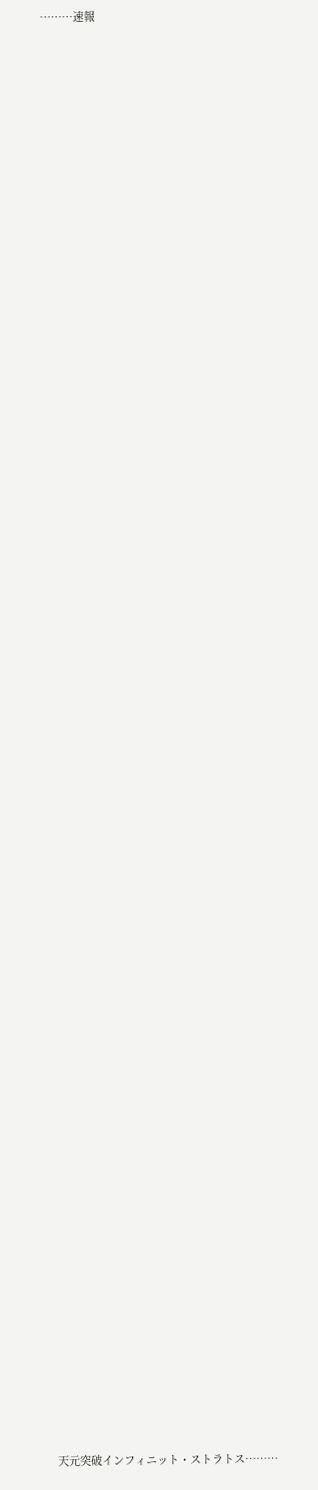………速報

























































天元突破インフィニット・ストラトス………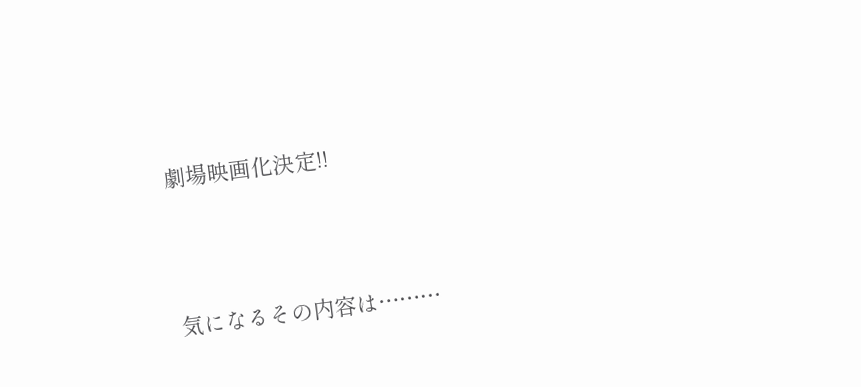劇場映画化決定!!



気になるその内容は………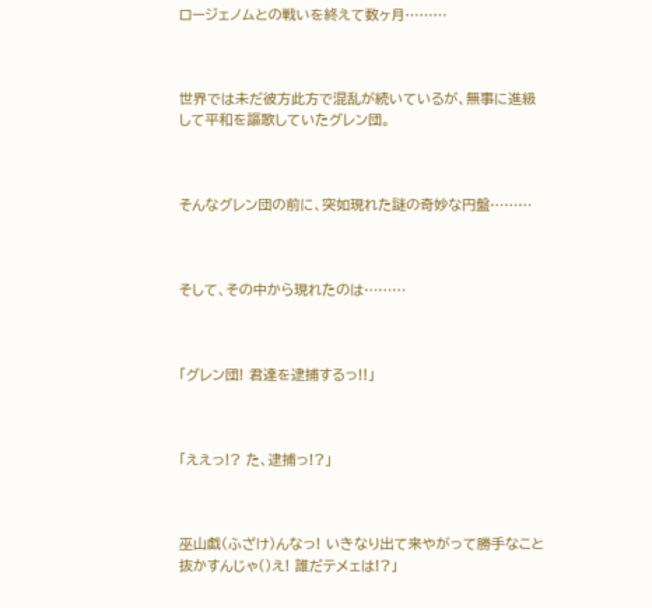ロージェノムとの戦いを終えて数ヶ月………



世界では未だ彼方此方で混乱が続いているが、無事に進級して平和を謳歌していたグレン団。



そんなグレン団の前に、突如現れた謎の奇妙な円盤………



そして、その中から現れたのは………



「グレン団! 君達を逮捕するっ!!」



「ええっ!? た、逮捕っ!?」



巫山戯(ふざけ)んなっ! いきなり出て来やがって勝手なこと抜かすんじゃ()え! 誰だテメェは!?」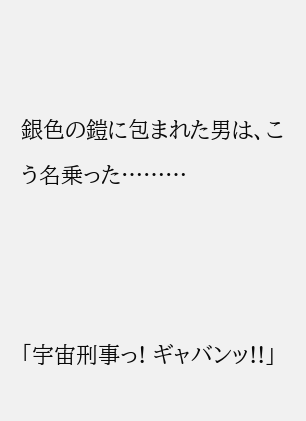銀色の鎧に包まれた男は、こう名乗った………



「宇宙刑事っ! ギャバンッ!!」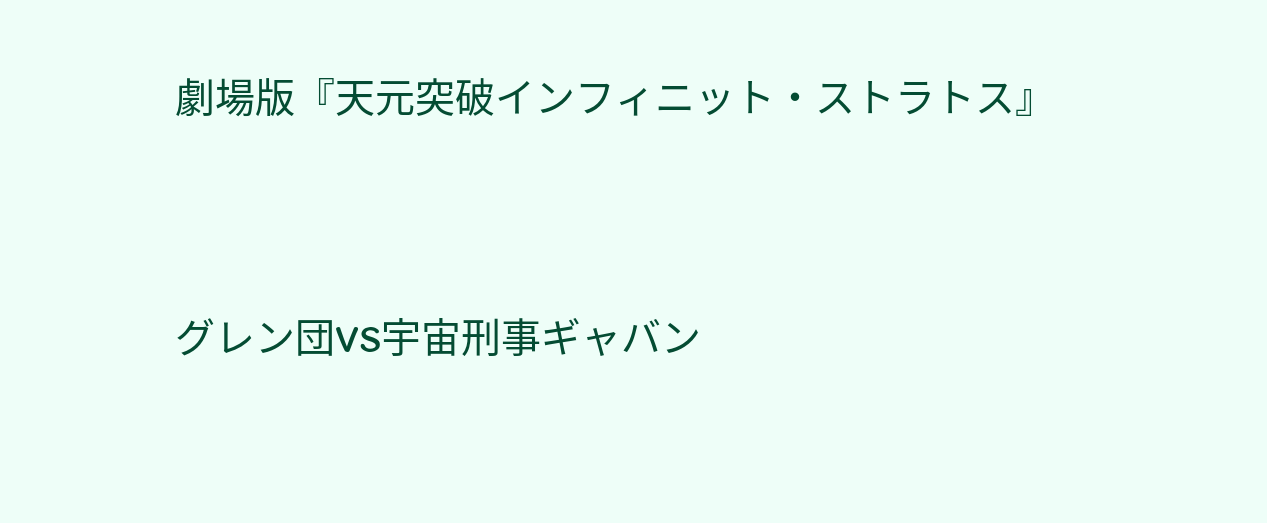劇場版『天元突破インフィニット・ストラトス』



グレン団VS宇宙刑事ギャバン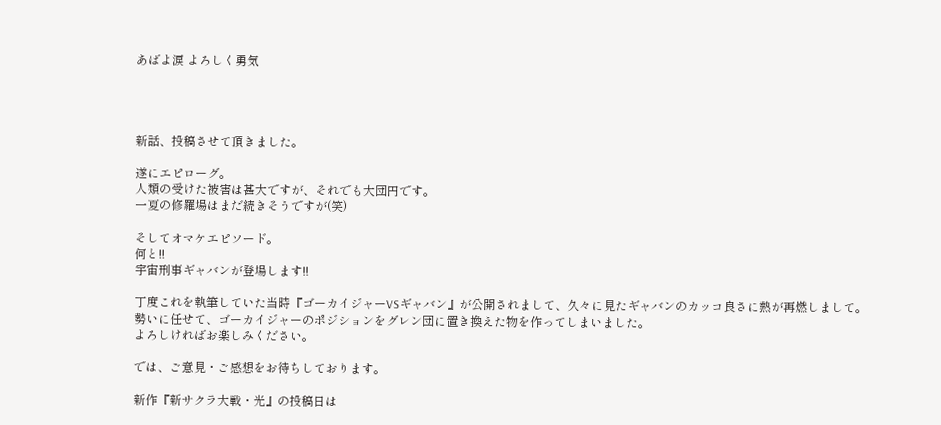あばよ涙 よろしく勇気




新話、投稿させて頂きました。

遂にエピローグ。
人類の受けた被害は甚大ですが、それでも大団円です。
一夏の修羅場はまだ続きそうですが(笑)

そしてオマケエピソード。
何と!!
宇宙刑事ギャバンが登場します!!

丁度これを執筆していた当時『ゴーカイジャーVSギャバン』が公開されまして、久々に見たギャバンのカッコ良さに熱が再燃しまして。
勢いに任せて、ゴーカイジャーのポジションをグレン団に置き換えた物を作ってしまいました。
よろしければお楽しみください。

では、ご意見・ご感想をお待ちしております。

新作『新サクラ大戦・光』の投稿日は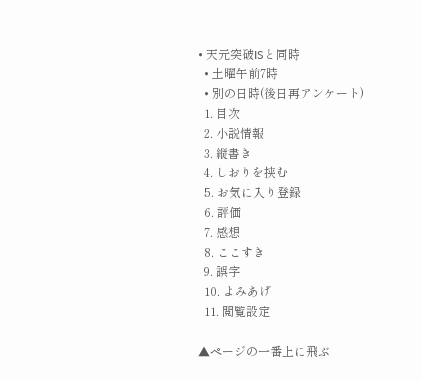• 天元突破ISと同時
  • 土曜午前7時
  • 別の日時(後日再アンケート)
  1. 目次
  2. 小説情報
  3. 縦書き
  4. しおりを挟む
  5. お気に入り登録
  6. 評価
  7. 感想
  8. ここすき
  9. 誤字
  10. よみあげ
  11. 閲覧設定

▲ページの一番上に飛ぶ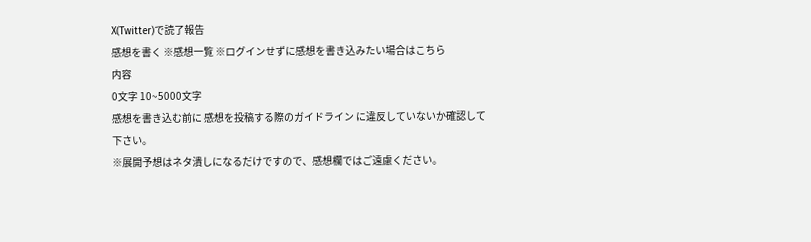X(Twitter)で読了報告
感想を書く ※感想一覧 ※ログインせずに感想を書き込みたい場合はこちら
内容
0文字 10~5000文字
感想を書き込む前に 感想を投稿する際のガイドライン に違反していないか確認して下さい。
※展開予想はネタ潰しになるだけですので、感想欄ではご遠慮ください。